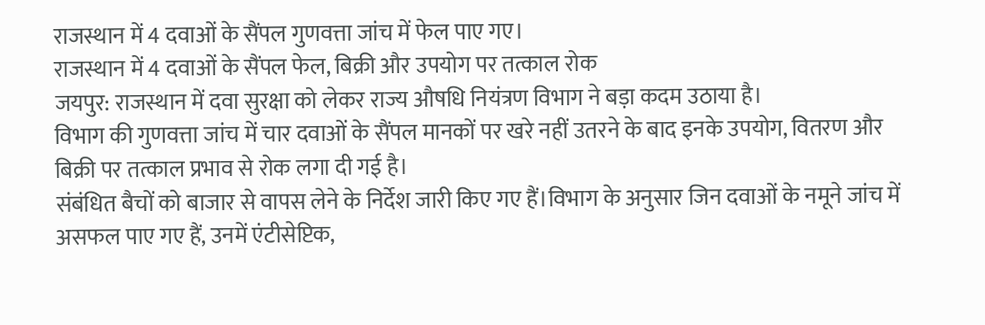राजस्थान में 4 दवाओं के सैंपल गुणवत्ता जांच में फेल पाए गए।
राजस्थान में 4 दवाओं के सैंपल फेल, बिक्री और उपयोग पर तत्काल रोक
जयपुर: राजस्थान में दवा सुरक्षा को लेकर राज्य औषधि नियंत्रण विभाग ने बड़ा कदम उठाया है।
विभाग की गुणवत्ता जांच में चार दवाओं के सैंपल मानकों पर खरे नहीं उतरने के बाद इनके उपयोग, वितरण और बिक्री पर तत्काल प्रभाव से रोक लगा दी गई है।
संबंधित बैचों को बाजार से वापस लेने के निर्देश जारी किए गए हैं।विभाग के अनुसार जिन दवाओं के नमूने जांच में असफल पाए गए हैं, उनमें एंटीसेप्टिक,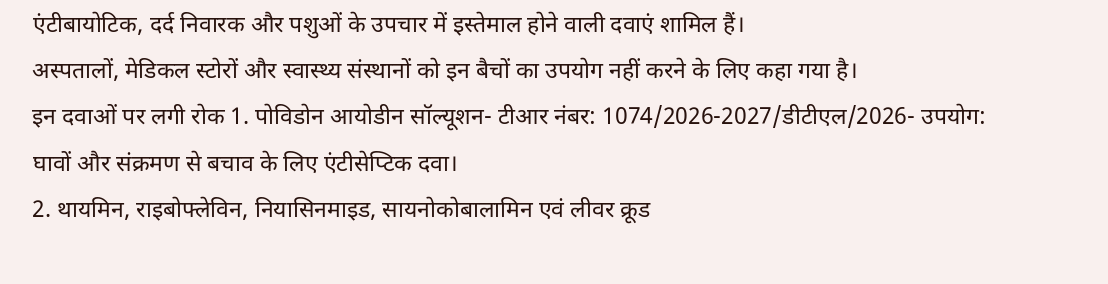एंटीबायोटिक, दर्द निवारक और पशुओं के उपचार में इस्तेमाल होने वाली दवाएं शामिल हैं।
अस्पतालों, मेडिकल स्टोरों और स्वास्थ्य संस्थानों को इन बैचों का उपयोग नहीं करने के लिए कहा गया है।
इन दवाओं पर लगी रोक 1. पोविडोन आयोडीन सॉल्यूशन- टीआर नंबर: 1074/2026-2027/डीटीएल/2026- उपयोग: घावों और संक्रमण से बचाव के लिए एंटीसेप्टिक दवा।
2. थायमिन, राइबोफ्लेविन, नियासिनमाइड, सायनोकोबालामिन एवं लीवर क्रूड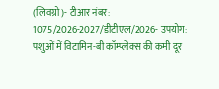(लिवग्रो)- टीआर नंबर: 1075/2026-2027/डीटीएल/2026- उपयोग: पशुओं में विटामिन-बी कॉम्प्लेक्स की कमी दूर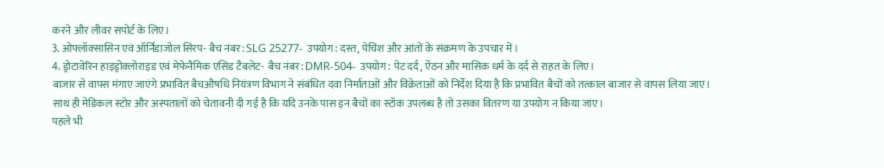करने और लीवर सपोर्ट के लिए।
3. ओफ्लॉक्सासिन एवं ऑर्निडाजोल सिरप- बैच नंबर: SLG 25277- उपयोग: दस्त, पेचिश और आंतों के संक्रमण के उपचार में।
4. ड्रोटावेरिन हाइड्रोक्लोराइड एवं मेफेनैमिक एसिड टैबलेट- बैच नंबर: DMR-504- उपयोग: पेट दर्द, ऐंठन और मासिक धर्म के दर्द से राहत के लिए।
बाजार से वापस मंगाए जाएंगे प्रभावित बैचऔषधि नियंत्रण विभाग ने संबंधित दवा निर्माताओं और विक्रेताओं को निर्देश दिया है कि प्रभावित बैचों को तत्काल बाजार से वापस लिया जाए।
साथ ही मेडिकल स्टोर और अस्पतालों को चेतावनी दी गई है कि यदि उनके पास इन बैचों का स्टॉक उपलब्ध है तो उसका वितरण या उपयोग न किया जाए।
पहले भी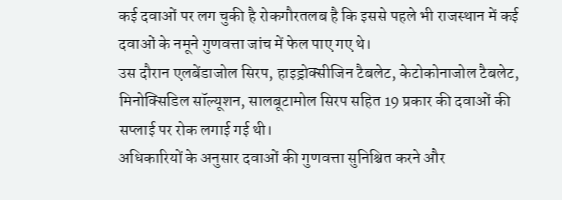कई दवाओं पर लग चुकी है रोकगौरतलब है कि इससे पहले भी राजस्थान में कई दवाओं के नमूने गुणवत्ता जांच में फेल पाए गए थे।
उस दौरान एलबेंडाजोल सिरप, हाइड्रोक्सीजिन टैबलेट, केटोकोनाजोल टैबलेट, मिनोक्सिडिल सॉल्यूशन, सालबूटामोल सिरप सहित 19 प्रकार की दवाओं की सप्लाई पर रोक लगाई गई थी।
अधिकारियों के अनुसार दवाओं की गुणवत्ता सुनिश्चित करने और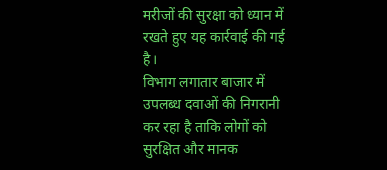मरीजों की सुरक्षा को ध्यान में रखते हुए यह कार्रवाई की गई है।
विभाग लगातार बाजार में उपलब्ध दवाओं की निगरानी कर रहा है ताकि लोगों को सुरक्षित और मानक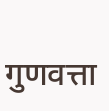गुणवत्ता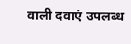वाली दवाएं उपलब्ध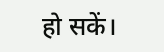हो सकें।